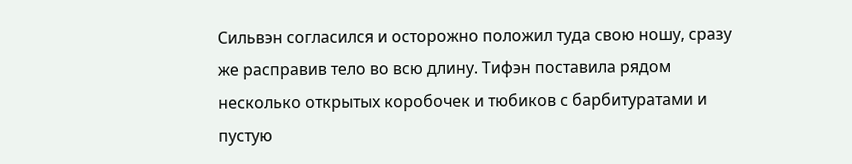Сильвэн согласился и осторожно положил туда свою ношу, сразу же расправив тело во всю длину. Тифэн поставила рядом несколько открытых коробочек и тюбиков с барбитуратами и пустую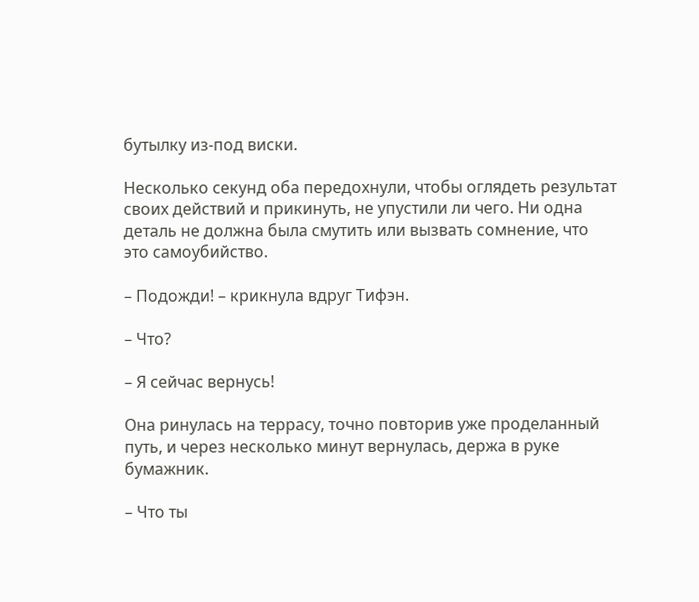бутылку из-под виски.

Несколько секунд оба передохнули, чтобы оглядеть результат своих действий и прикинуть, не упустили ли чего. Ни одна деталь не должна была смутить или вызвать сомнение, что это самоубийство.

– Подожди! – крикнула вдруг Тифэн.

– Что?

– Я сейчас вернусь!

Она ринулась на террасу, точно повторив уже проделанный путь, и через несколько минут вернулась, держа в руке бумажник.

– Что ты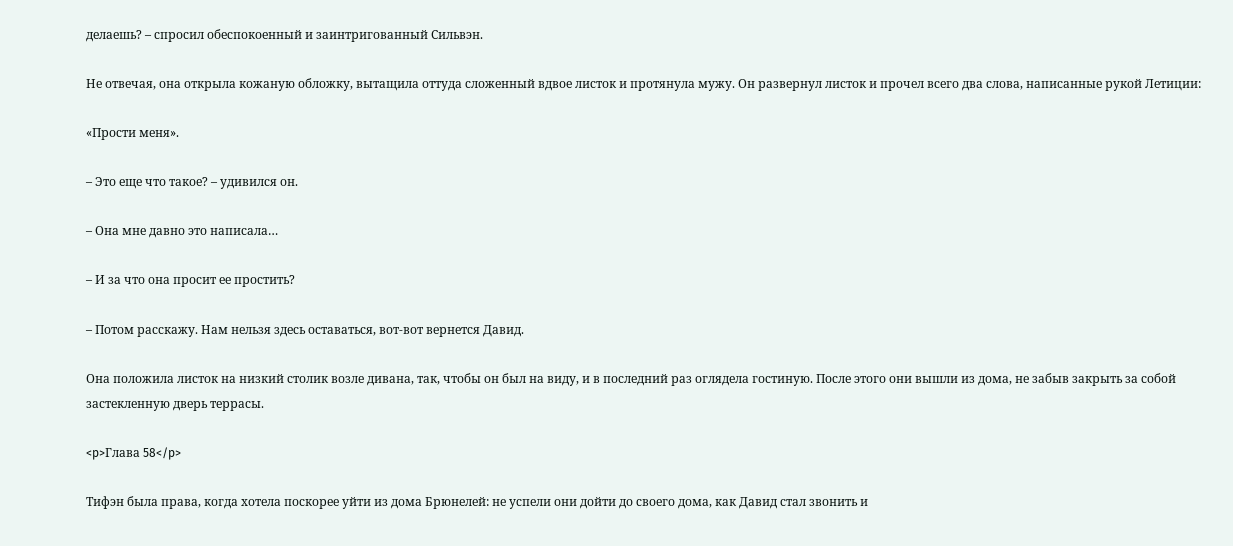делаешь? – спросил обеспокоенный и заинтригованный Сильвэн.

Не отвечая, она открыла кожаную обложку, вытащила оттуда сложенный вдвое листок и протянула мужу. Он развернул листок и прочел всего два слова, написанные рукой Летиции:

«Прости меня».

– Это еще что такое? – удивился он.

– Она мне давно это написала…

– И за что она просит ее простить?

– Потом расскажу. Нам нельзя здесь оставаться, вот-вот вернется Давид.

Она положила листок на низкий столик возле дивана, так, чтобы он был на виду, и в последний раз оглядела гостиную. После этого они вышли из дома, не забыв закрыть за собой застекленную дверь террасы.

<p>Глава 58</p>

Тифэн была права, когда хотела поскорее уйти из дома Брюнелей: не успели они дойти до своего дома, как Давид стал звонить и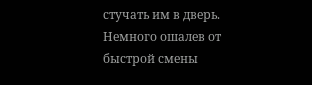стучать им в дверь. Немного ошалев от быстрой смены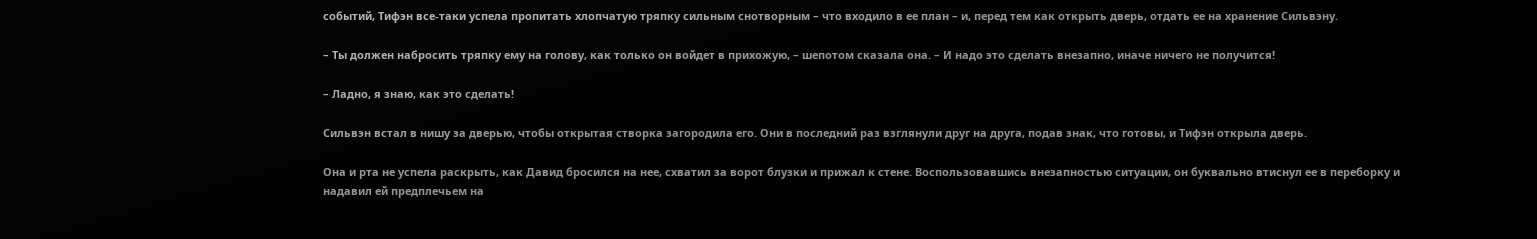событий, Тифэн все-таки успела пропитать хлопчатую тряпку сильным снотворным – что входило в ее план – и, перед тем как открыть дверь, отдать ее на хранение Сильвэну.

– Ты должен набросить тряпку ему на голову, как только он войдет в прихожую, – шепотом сказала она. – И надо это сделать внезапно, иначе ничего не получится!

– Ладно, я знаю, как это сделать!

Сильвэн встал в нишу за дверью, чтобы открытая створка загородила его. Они в последний раз взглянули друг на друга, подав знак, что готовы, и Тифэн открыла дверь.

Она и рта не успела раскрыть, как Давид бросился на нее, схватил за ворот блузки и прижал к стене. Воспользовавшись внезапностью ситуации, он буквально втиснул ее в переборку и надавил ей предплечьем на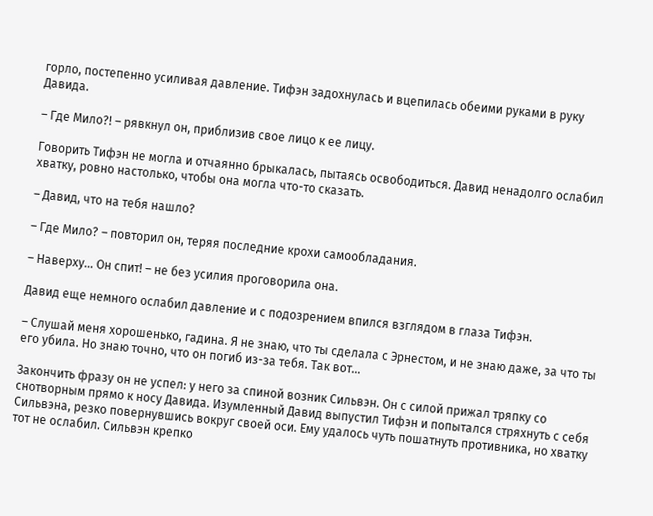горло, постепенно усиливая давление. Тифэн задохнулась и вцепилась обеими руками в руку Давида.

– Где Мило?! – рявкнул он, приблизив свое лицо к ее лицу.

Говорить Тифэн не могла и отчаянно брыкалась, пытаясь освободиться. Давид ненадолго ослабил хватку, ровно настолько, чтобы она могла что-то сказать.

– Давид, что на тебя нашло?

– Где Мило? – повторил он, теряя последние крохи самообладания.

– Наверху… Он спит! – не без усилия проговорила она.

Давид еще немного ослабил давление и с подозрением впился взглядом в глаза Тифэн.

– Слушай меня хорошенько, гадина. Я не знаю, что ты сделала с Эрнестом, и не знаю даже, за что ты его убила. Но знаю точно, что он погиб из-за тебя. Так вот…

Закончить фразу он не успел: у него за спиной возник Сильвэн. Он с силой прижал тряпку со снотворным прямо к носу Давида. Изумленный Давид выпустил Тифэн и попытался стряхнуть с себя Сильвэна, резко повернувшись вокруг своей оси. Ему удалось чуть пошатнуть противника, но хватку тот не ослабил. Сильвэн крепко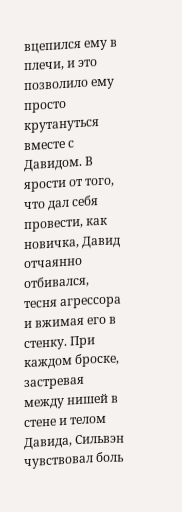вцепился ему в плечи, и это позволило ему просто крутануться вместе с Давидом. В ярости от того, что дал себя провести, как новичка, Давид отчаянно отбивался, тесня агрессора и вжимая его в стенку. При каждом броске, застревая между нишей в стене и телом Давида, Сильвэн чувствовал боль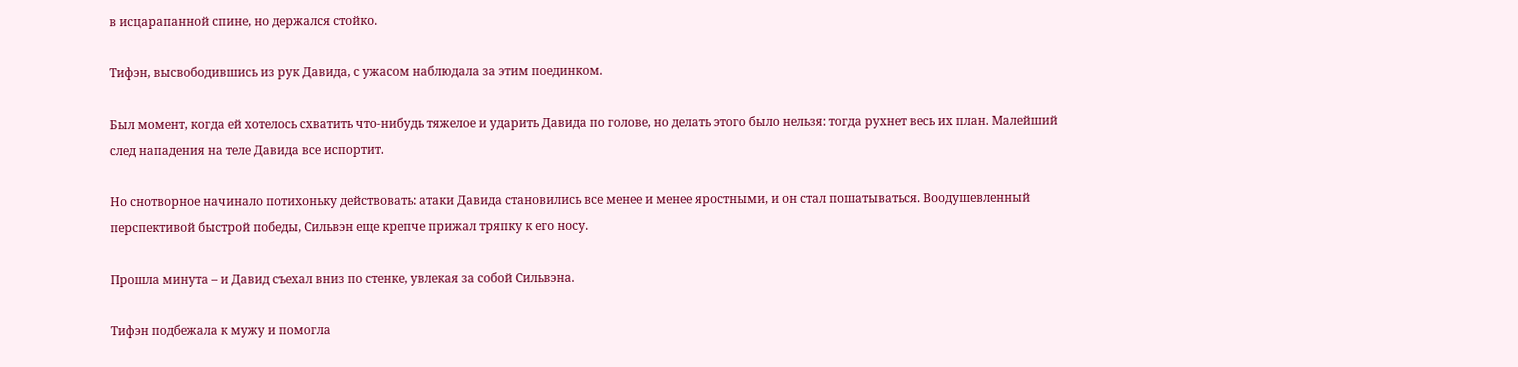в исцарапанной спине, но держался стойко.

Тифэн, высвободившись из рук Давида, с ужасом наблюдала за этим поединком.

Был момент, когда ей хотелось схватить что-нибудь тяжелое и ударить Давида по голове, но делать этого было нельзя: тогда рухнет весь их план. Малейший след нападения на теле Давида все испортит.

Но снотворное начинало потихоньку действовать: атаки Давида становились все менее и менее яростными, и он стал пошатываться. Воодушевленный перспективой быстрой победы, Сильвэн еще крепче прижал тряпку к его носу.

Прошла минута – и Давид съехал вниз по стенке, увлекая за собой Сильвэна.

Тифэн подбежала к мужу и помогла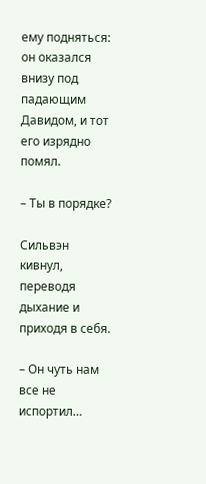ему подняться: он оказался внизу под падающим Давидом, и тот его изрядно помял.

– Ты в порядке?

Сильвэн кивнул, переводя дыхание и приходя в себя.

– Он чуть нам все не испортил…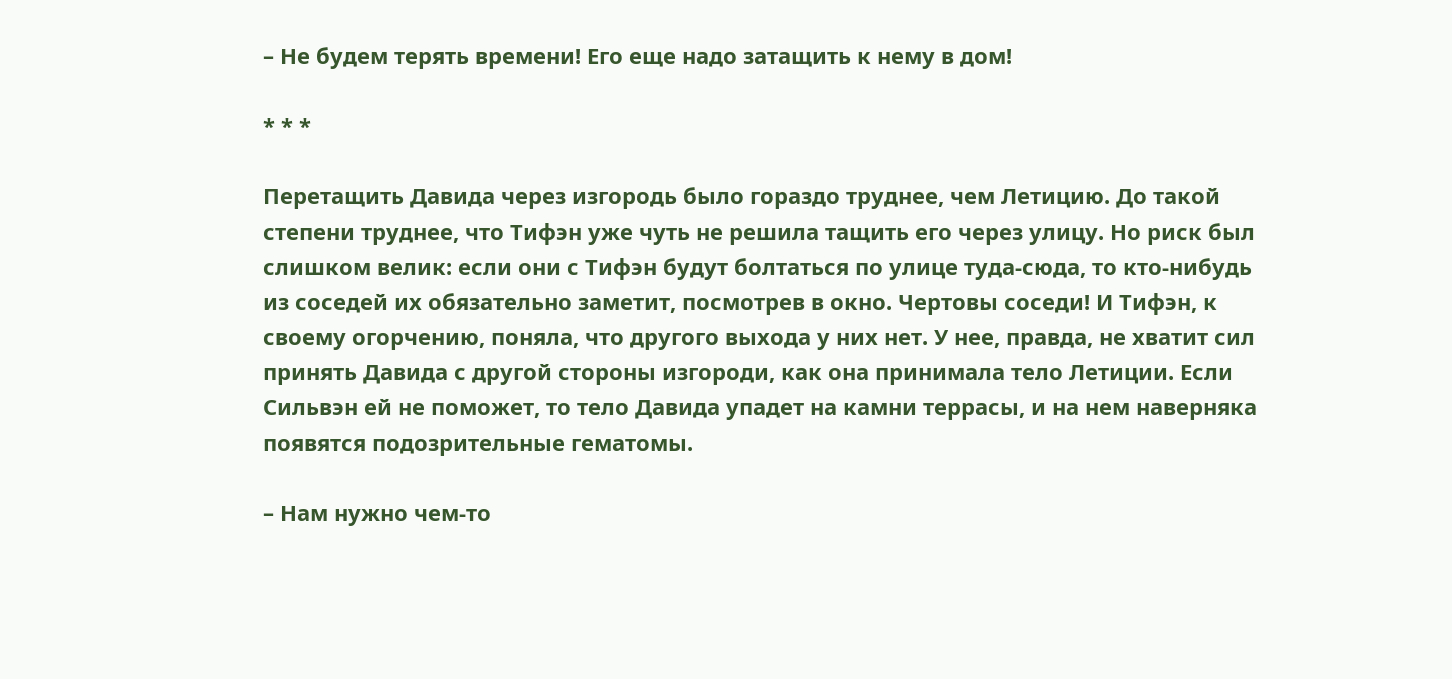– Не будем терять времени! Его еще надо затащить к нему в дом!

* * *

Перетащить Давида через изгородь было гораздо труднее, чем Летицию. До такой степени труднее, что Тифэн уже чуть не решила тащить его через улицу. Но риск был слишком велик: если они с Тифэн будут болтаться по улице туда-сюда, то кто-нибудь из соседей их обязательно заметит, посмотрев в окно. Чертовы соседи! И Тифэн, к своему огорчению, поняла, что другого выхода у них нет. У нее, правда, не хватит сил принять Давида с другой стороны изгороди, как она принимала тело Летиции. Если Сильвэн ей не поможет, то тело Давида упадет на камни террасы, и на нем наверняка появятся подозрительные гематомы.

– Нам нужно чем-то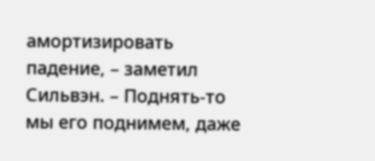амортизировать падение, – заметил Сильвэн. – Поднять-то мы его поднимем, даже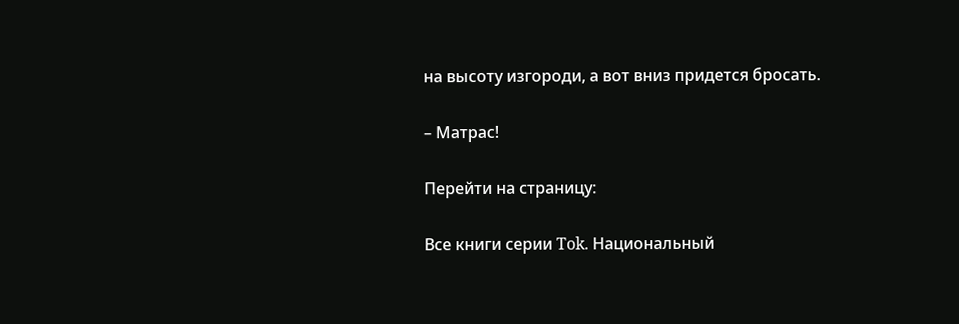на высоту изгороди, а вот вниз придется бросать.

– Матрас!

Перейти на страницу:

Все книги серии Tok. Национальный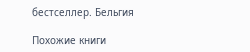бестселлер. Бельгия

Похожие книги